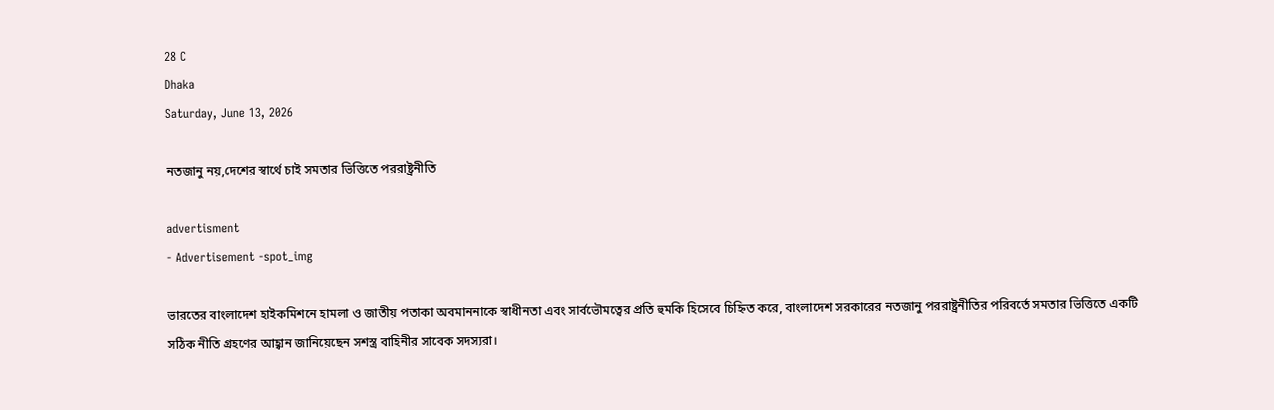28 C
Dhaka
Saturday, June 13, 2026

নতজানু নয়,দেশের স্বার্থে চাই সমতার ভিত্তিতে পররাষ্ট্রনীতি

advertisment
- Advertisement -spot_img

ভারতের বাংলাদেশ হাইকমিশনে হামলা ও জাতীয় পতাকা অবমাননাকে স্বাধীনতা এবং সার্বভৌমত্বের প্রতি হুমকি হিসেবে চিহ্নিত করে, বাংলাদেশ সরকারের নতজানু পররাষ্ট্রনীতির পরিবর্তে সমতার ভিত্তিতে একটি সঠিক নীতি গ্রহণের আহ্বান জানিয়েছেন সশস্ত্র বাহিনীর সাবেক সদস্যরা।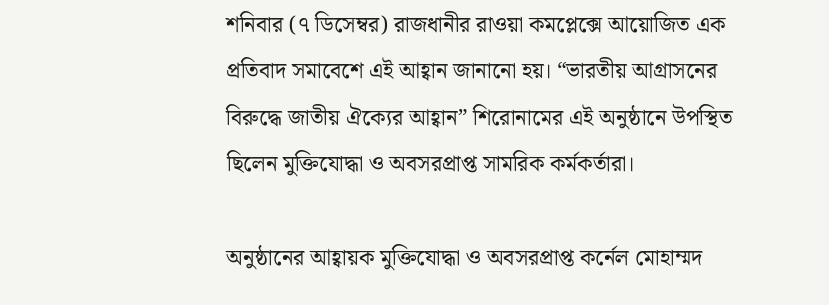শনিবার (৭ ডিসেম্বর) রাজধানীর রাওয়া কমপ্লেক্সে আয়োজিত এক প্রতিবাদ সমাবেশে এই আহ্বান জানানো হয়। “ভারতীয় আগ্রাসনের বিরুদ্ধে জাতীয় ঐক্যের আহ্বান” শিরোনামের এই অনুষ্ঠানে উপস্থিত ছিলেন মুক্তিযোদ্ধা ও অবসরপ্রাপ্ত সামরিক কর্মকর্তারা।

অনুষ্ঠানের আহ্বায়ক মুক্তিযোদ্ধা ও অবসরপ্রাপ্ত কর্নেল মোহাম্মদ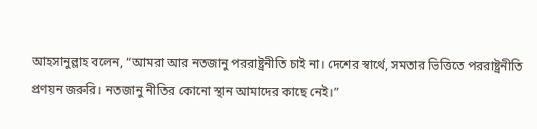আহসানুল্লাহ বলেন, “আমরা আর নতজানু পররাষ্ট্রনীতি চাই না। দেশের স্বার্থে, সমতার ভিত্তিতে পররাষ্ট্রনীতি প্রণয়ন জরুরি। নতজানু নীতির কোনো স্থান আমাদের কাছে নেই।”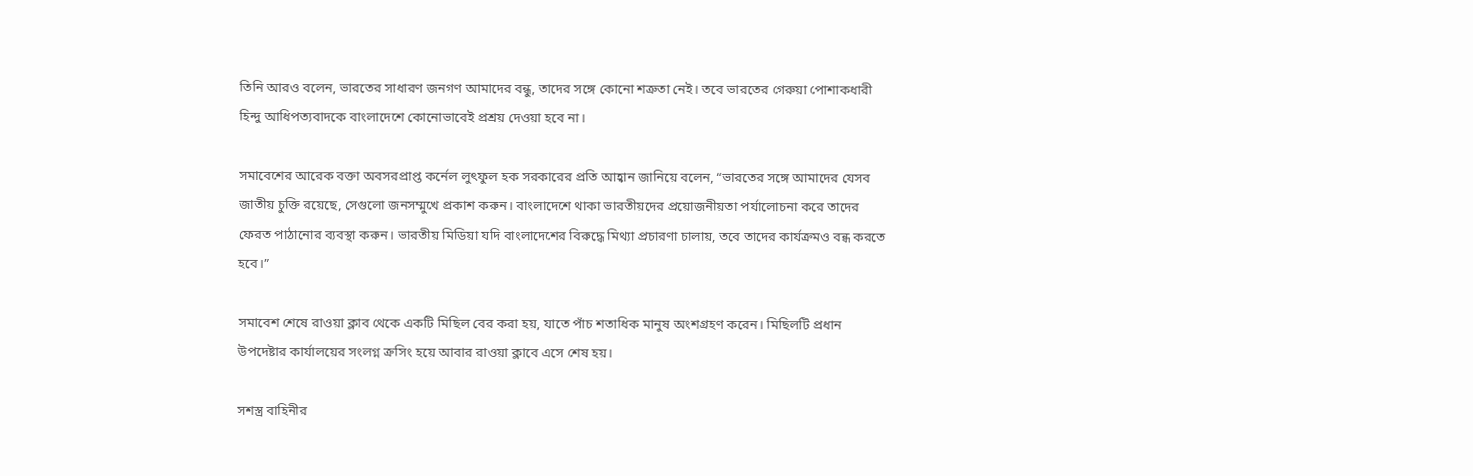তিনি আরও বলেন, ভারতের সাধারণ জনগণ আমাদের বন্ধু, তাদের সঙ্গে কোনো শত্রুতা নেই। তবে ভারতের গেরুয়া পোশাকধারী হিন্দু আধিপত্যবাদকে বাংলাদেশে কোনোভাবেই প্রশ্রয় দেওয়া হবে না।

সমাবেশের আরেক বক্তা অবসরপ্রাপ্ত কর্নেল লুৎফুল হক সরকারের প্রতি আহ্বান জানিয়ে বলেন, “ভারতের সঙ্গে আমাদের যেসব জাতীয় চুক্তি রয়েছে, সেগুলো জনসম্মুখে প্রকাশ করুন। বাংলাদেশে থাকা ভারতীয়দের প্রয়োজনীয়তা পর্যালোচনা করে তাদের ফেরত পাঠানোর ব্যবস্থা করুন। ভারতীয় মিডিয়া যদি বাংলাদেশের বিরুদ্ধে মিথ্যা প্রচারণা চালায়, তবে তাদের কার্যক্রমও বন্ধ করতে হবে।”

সমাবেশ শেষে রাওয়া ক্লাব থেকে একটি মিছিল বের করা হয়, যাতে পাঁচ শতাধিক মানুষ অংশগ্রহণ করেন। মিছিলটি প্রধান উপদেষ্টার কার্যালয়ের সংলগ্ন ক্রসিং হয়ে আবার রাওয়া ক্লাবে এসে শেষ হয়।

সশস্ত্র বাহিনীর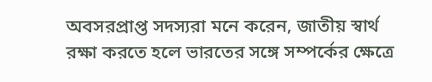অবসরপ্রাপ্ত সদস্যরা মনে করেন, জাতীয় স্বার্থ রক্ষা করতে হলে ভারতের সঙ্গে সম্পর্কের ক্ষেত্রে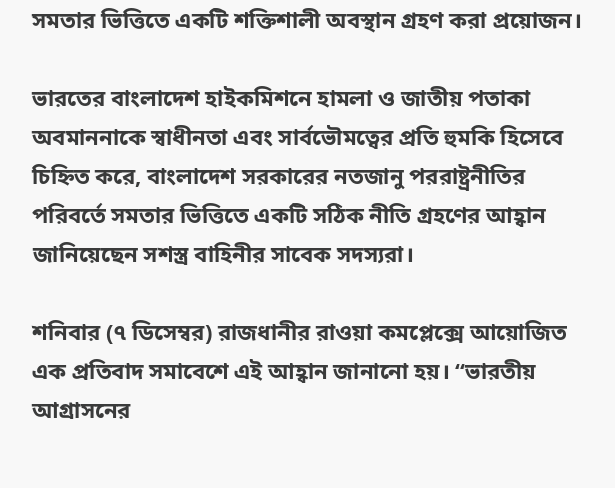সমতার ভিত্তিতে একটি শক্তিশালী অবস্থান গ্রহণ করা প্রয়োজন।

ভারতের বাংলাদেশ হাইকমিশনে হামলা ও জাতীয় পতাকা অবমাননাকে স্বাধীনতা এবং সার্বভৌমত্বের প্রতি হুমকি হিসেবে চিহ্নিত করে, বাংলাদেশ সরকারের নতজানু পররাষ্ট্রনীতির পরিবর্তে সমতার ভিত্তিতে একটি সঠিক নীতি গ্রহণের আহ্বান জানিয়েছেন সশস্ত্র বাহিনীর সাবেক সদস্যরা।

শনিবার (৭ ডিসেম্বর) রাজধানীর রাওয়া কমপ্লেক্সে আয়োজিত এক প্রতিবাদ সমাবেশে এই আহ্বান জানানো হয়। “ভারতীয় আগ্রাসনের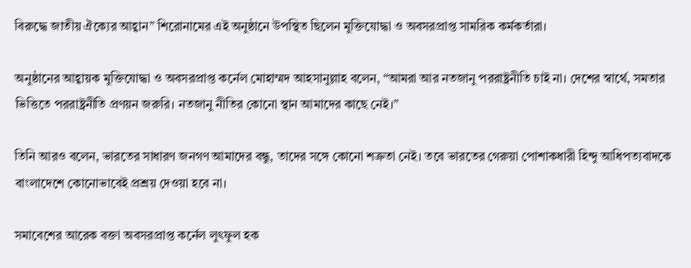বিরুদ্ধে জাতীয় ঐক্যের আহ্বান” শিরোনামের এই অনুষ্ঠানে উপস্থিত ছিলেন মুক্তিযোদ্ধা ও অবসরপ্রাপ্ত সামরিক কর্মকর্তারা।

অনুষ্ঠানের আহ্বায়ক মুক্তিযোদ্ধা ও অবসরপ্রাপ্ত কর্নেল মোহাম্মদ আহসানুল্লাহ বলেন, “আমরা আর নতজানু পররাষ্ট্রনীতি চাই না। দেশের স্বার্থে, সমতার ভিত্তিতে পররাষ্ট্রনীতি প্রণয়ন জরুরি। নতজানু নীতির কোনো স্থান আমাদের কাছে নেই।”

তিনি আরও বলেন, ভারতের সাধারণ জনগণ আমাদের বন্ধু, তাদের সঙ্গে কোনো শত্রুতা নেই। তবে ভারতের গেরুয়া পোশাকধারী হিন্দু আধিপত্যবাদকে বাংলাদেশে কোনোভাবেই প্রশ্রয় দেওয়া হবে না।

সমাবেশের আরেক বক্তা অবসরপ্রাপ্ত কর্নেল লুৎফুল হক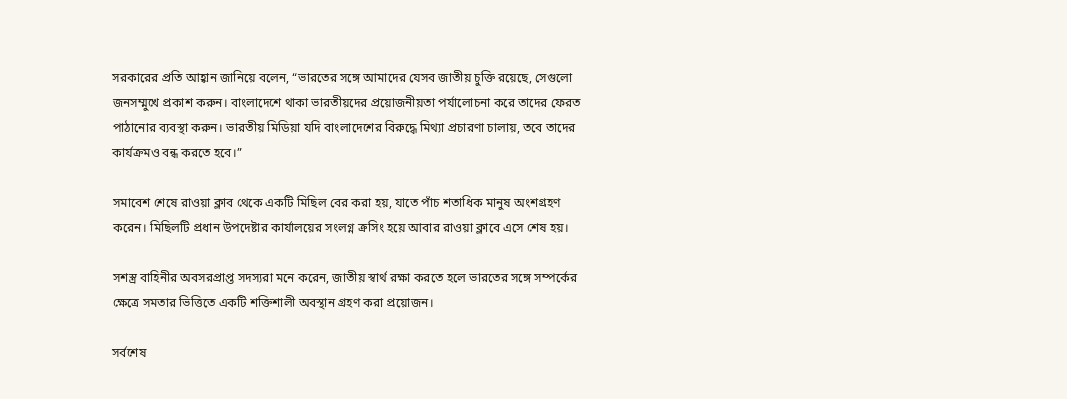সরকারের প্রতি আহ্বান জানিয়ে বলেন, “ভারতের সঙ্গে আমাদের যেসব জাতীয় চুক্তি রয়েছে, সেগুলো জনসম্মুখে প্রকাশ করুন। বাংলাদেশে থাকা ভারতীয়দের প্রয়োজনীয়তা পর্যালোচনা করে তাদের ফেরত পাঠানোর ব্যবস্থা করুন। ভারতীয় মিডিয়া যদি বাংলাদেশের বিরুদ্ধে মিথ্যা প্রচারণা চালায়, তবে তাদের কার্যক্রমও বন্ধ করতে হবে।”

সমাবেশ শেষে রাওয়া ক্লাব থেকে একটি মিছিল বের করা হয়, যাতে পাঁচ শতাধিক মানুষ অংশগ্রহণ করেন। মিছিলটি প্রধান উপদেষ্টার কার্যালয়ের সংলগ্ন ক্রসিং হয়ে আবার রাওয়া ক্লাবে এসে শেষ হয়।

সশস্ত্র বাহিনীর অবসরপ্রাপ্ত সদস্যরা মনে করেন, জাতীয় স্বার্থ রক্ষা করতে হলে ভারতের সঙ্গে সম্পর্কের ক্ষেত্রে সমতার ভিত্তিতে একটি শক্তিশালী অবস্থান গ্রহণ করা প্রয়োজন।

সর্বশেষ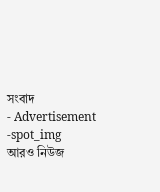সংবাদ
- Advertisement -spot_img
আরও নিউজ